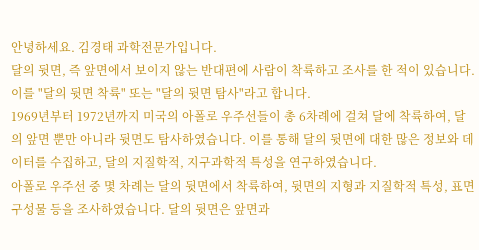안녕하세요. 김경태 과학전문가입니다.
달의 뒷면, 즉 앞면에서 보이지 않는 반대편에 사람이 착륙하고 조사를 한 적이 있습니다. 이를 "달의 뒷면 착륙" 또는 "달의 뒷면 탐사"라고 합니다.
1969년부터 1972년까지 미국의 아폴로 우주선들이 총 6차례에 걸쳐 달에 착륙하여, 달의 앞면 뿐만 아니라 뒷면도 탐사하였습니다. 이를 통해 달의 뒷면에 대한 많은 정보와 데이터를 수집하고, 달의 지질학적, 지구과학적 특성을 연구하였습니다.
아폴로 우주선 중 몇 차례는 달의 뒷면에서 착륙하여, 뒷면의 지형과 지질학적 특성, 표면 구성물 등을 조사하였습니다. 달의 뒷면은 앞면과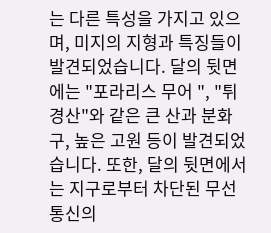는 다른 특성을 가지고 있으며, 미지의 지형과 특징들이 발견되었습니다. 달의 뒷면에는 "포라리스 무어 ", "튀경산"와 같은 큰 산과 분화구, 높은 고원 등이 발견되었습니다. 또한, 달의 뒷면에서는 지구로부터 차단된 무선 통신의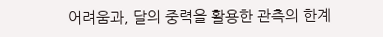어려움과, 달의 중력을 활용한 관측의 한계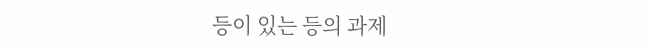등이 있는 등의 과제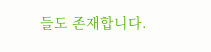들도 존재합니다.